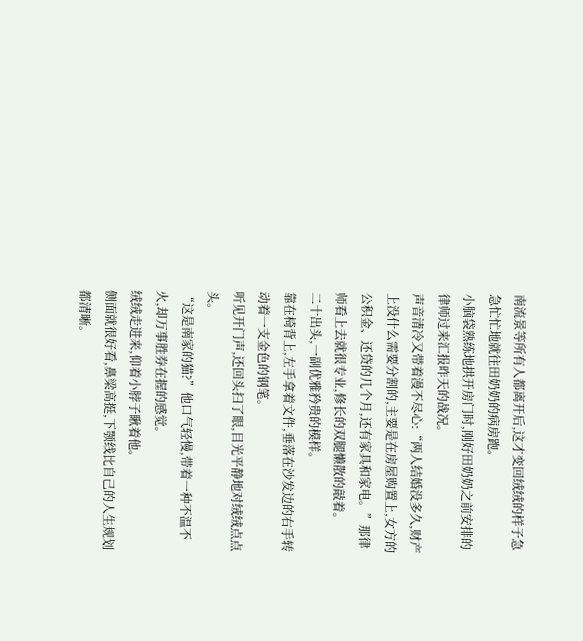南流景等所有人都离开后,这才变回绒绒的样子急急忙忙地就往田奶奶的病房跑。
小脑袋熟练地拱开房门时,刚好田奶奶之前安排的律师过来汇报昨天的战况。
声音清冷又带着漫不尽心:“两人结婚没多久,财产上没什么需要分割的,主要是在房屋购置上,女方的公积金、还贷的几个月,还有家具和家电。”那律师看上去就很专业,修长的双腿懒散的敲着。
二十出头,一副优雅矜贵的模样。
靠在椅背上,左手拿着文件,垂落在沙发边的右手转动着一支金色的钢笔。
听见开门声,还回头扫了眼,目光平静地对绒绒点点头。
“这是南家的猫?”他口气轻慢,带着一种不温不火,却万事胜券在握的感觉。
绒绒走进来,仰着小脖子瞅着他。
侧面就很好看,鼻梁高挺,下颚线比自己的人生规划都清晰。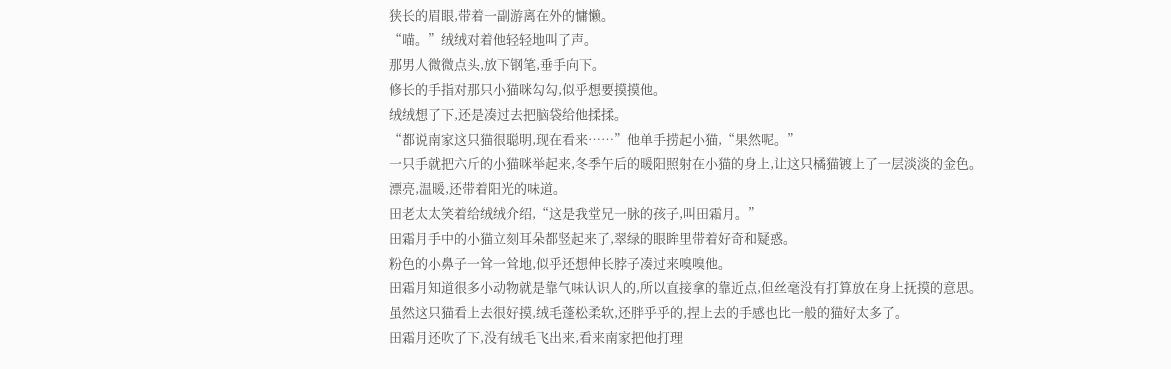狭长的眉眼,带着一副游离在外的慵懒。
“喵。”绒绒对着他轻轻地叫了声。
那男人微微点头,放下钢笔,垂手向下。
修长的手指对那只小猫咪勾勾,似乎想要摸摸他。
绒绒想了下,还是凑过去把脑袋给他揉揉。
“都说南家这只猫很聪明,现在看来……”他单手捞起小猫,“果然呢。”
一只手就把六斤的小猫咪举起来,冬季午后的暖阳照射在小猫的身上,让这只橘猫镀上了一层淡淡的金色。
漂亮,温暖,还带着阳光的味道。
田老太太笑着给绒绒介绍,“这是我堂兄一脉的孩子,叫田霜月。”
田霜月手中的小猫立刻耳朵都竖起来了,翠绿的眼眸里带着好奇和疑惑。
粉色的小鼻子一耸一耸地,似乎还想伸长脖子凑过来嗅嗅他。
田霜月知道很多小动物就是靠气味认识人的,所以直接拿的靠近点,但丝毫没有打算放在身上抚摸的意思。
虽然这只猫看上去很好摸,绒毛蓬松柔软,还胖乎乎的,捏上去的手感也比一般的猫好太多了。
田霜月还吹了下,没有绒毛飞出来,看来南家把他打理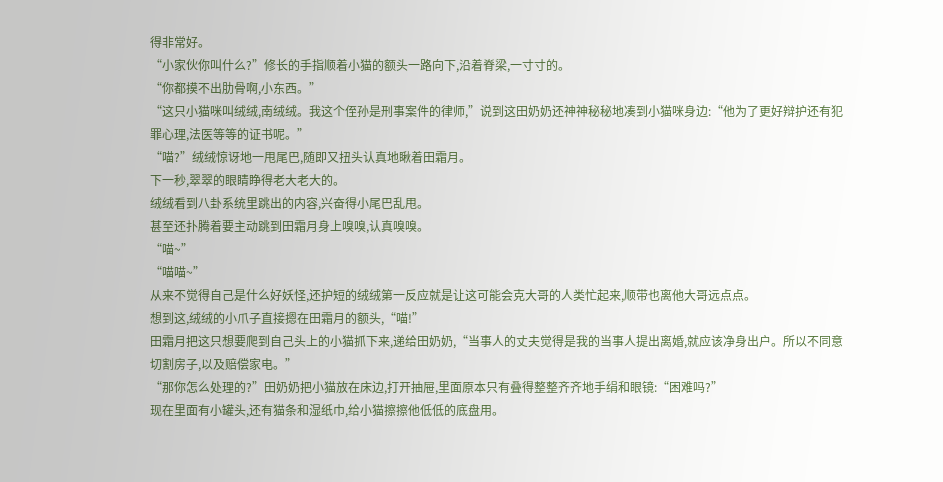得非常好。
“小家伙你叫什么?”修长的手指顺着小猫的额头一路向下,沿着脊梁,一寸寸的。
“你都摸不出肋骨啊,小东西。”
“这只小猫咪叫绒绒,南绒绒。我这个侄孙是刑事案件的律师,”说到这田奶奶还神神秘秘地凑到小猫咪身边:“他为了更好辩护还有犯罪心理,法医等等的证书呢。”
“喵?”绒绒惊讶地一甩尾巴,随即又扭头认真地瞅着田霜月。
下一秒,翠翠的眼睛睁得老大老大的。
绒绒看到八卦系统里跳出的内容,兴奋得小尾巴乱甩。
甚至还扑腾着要主动跳到田霜月身上嗅嗅,认真嗅嗅。
“喵~”
“喵喵~”
从来不觉得自己是什么好妖怪,还护短的绒绒第一反应就是让这可能会克大哥的人类忙起来,顺带也离他大哥远点点。
想到这,绒绒的小爪子直接摁在田霜月的额头,“喵!”
田霜月把这只想要爬到自己头上的小猫抓下来,递给田奶奶,“当事人的丈夫觉得是我的当事人提出离婚,就应该净身出户。所以不同意切割房子,以及赔偿家电。”
“那你怎么处理的?”田奶奶把小猫放在床边,打开抽屉,里面原本只有叠得整整齐齐地手绢和眼镜:“困难吗?”
现在里面有小罐头,还有猫条和湿纸巾,给小猫擦擦他低低的底盘用。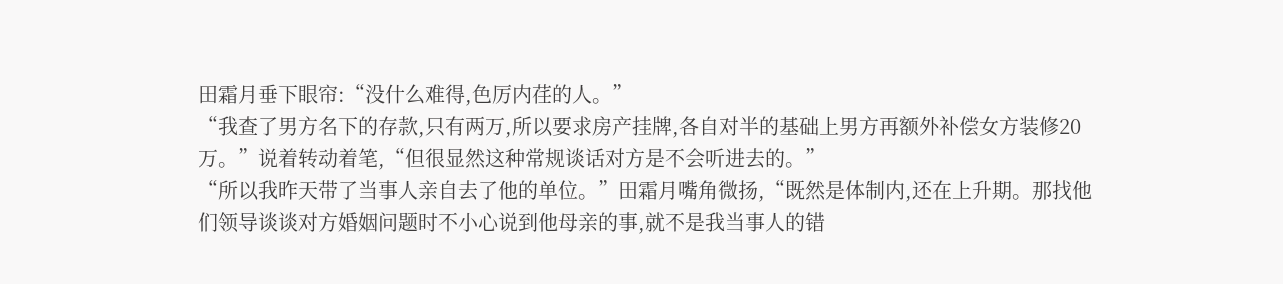田霜月垂下眼帘:“没什么难得,色厉内荏的人。”
“我查了男方名下的存款,只有两万,所以要求房产挂牌,各自对半的基础上男方再额外补偿女方装修20万。”说着转动着笔,“但很显然这种常规谈话对方是不会听进去的。”
“所以我昨天带了当事人亲自去了他的单位。”田霜月嘴角微扬,“既然是体制内,还在上升期。那找他们领导谈谈对方婚姻问题时不小心说到他母亲的事,就不是我当事人的错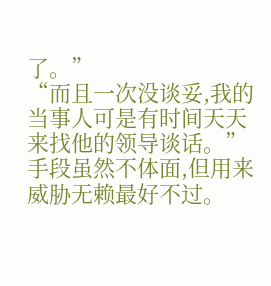了。”
“而且一次没谈妥,我的当事人可是有时间天天来找他的领导谈话。”
手段虽然不体面,但用来威胁无赖最好不过。